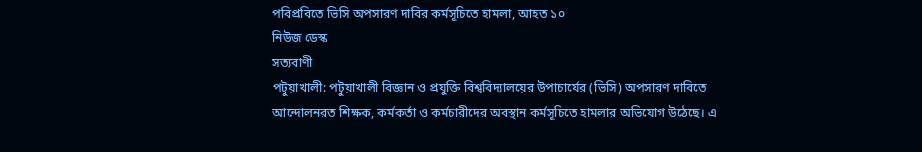পবিপ্রবিতে ভিসি অপসারণ দাবির কর্মসূচিতে হামলা, আহত ১০
নিউজ ডেস্ক
সত্যবাণী
পটুয়াখালী: পটুয়াখালী বিজ্ঞান ও প্রযুক্তি বিশ্ববিদ্যালয়ের উপাচার্যের (ভিসি) অপসারণ দাবিতে আন্দোলনরত শিক্ষক, কর্মকর্তা ও কর্মচারীদের অবস্থান কর্মসূচিতে হামলার অভিযোগ উঠেছে। এ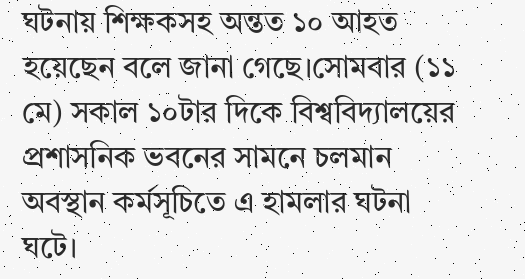ঘটনায় শিক্ষকসহ অন্তত ১০ আহত হয়েছেন বলে জানা গেছে।সোমবার (১১ মে) সকাল ১০টার দিকে বিশ্ববিদ্যালয়ের প্রশাসনিক ভবনের সামনে চলমান অবস্থান কর্মসূচিতে এ হামলার ঘটনা ঘটে।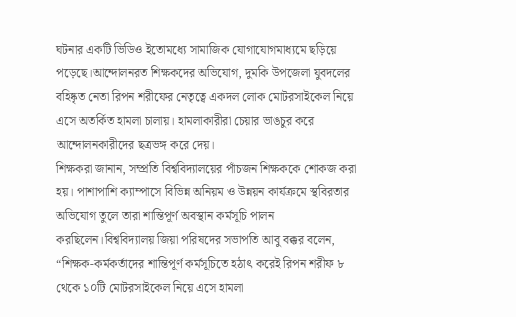ঘটনার একটি ভিডিও ইতোমধ্যে সামাজিক যোগাযোগমাধ্যমে ছড়িয়ে পড়েছে।আন্দোলনরত শিক্ষকদের অভিযোগ, দুমকি উপজেলা যুবদলের বহিষ্কৃত নেতা রিপন শরীফের নেতৃত্বে একদল লোক মোটরসাইকেল নিয়ে এসে অতর্কিত হামলা চালায়। হামলাকারীরা চেয়ার ভাঙচুর করে আন্দোলনকারীদের ছত্রভঙ্গ করে দেয়।
শিক্ষকরা জানান, সম্প্রতি বিশ্ববিদ্যালয়ের পাঁচজন শিক্ষককে শোকজ করা হয়। পাশাপাশি ক্যাম্পাসে বিভিন্ন অনিয়ম ও উন্নয়ন কার্যক্রমে স্থবিরতার অভিযোগ তুলে তারা শান্তিপূর্ণ অবস্থান কর্মসূচি পালন করছিলেন।বিশ্ববিদ্যালয় জিয়া পরিষদের সভাপতি আবু বক্কর বলেন, “শিক্ষক-কর্মকর্তাদের শান্তিপূর্ণ কর্মসূচিতে হঠাৎ করেই রিপন শরীফ ৮ থেকে ১০টি মোটরসাইকেল নিয়ে এসে হামলা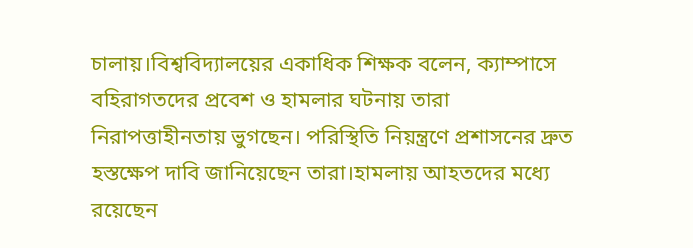চালায়।বিশ্ববিদ্যালয়ের একাধিক শিক্ষক বলেন, ক্যাম্পাসে বহিরাগতদের প্রবেশ ও হামলার ঘটনায় তারা নিরাপত্তাহীনতায় ভুগছেন। পরিস্থিতি নিয়ন্ত্রণে প্রশাসনের দ্রুত হস্তক্ষেপ দাবি জানিয়েছেন তারা।হামলায় আহতদের মধ্যে রয়েছেন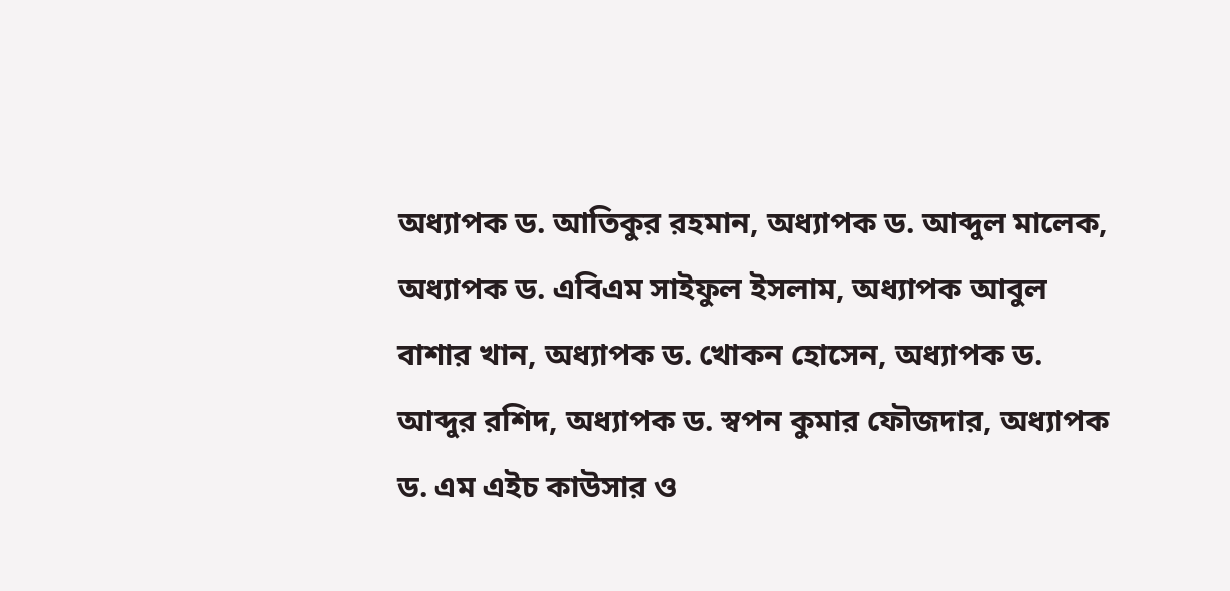অধ্যাপক ড. আতিকুর রহমান, অধ্যাপক ড. আব্দুল মালেক, অধ্যাপক ড. এবিএম সাইফুল ইসলাম, অধ্যাপক আবুল বাশার খান, অধ্যাপক ড. খোকন হোসেন, অধ্যাপক ড. আব্দুর রশিদ, অধ্যাপক ড. স্বপন কুমার ফৌজদার, অধ্যাপক ড. এম এইচ কাউসার ও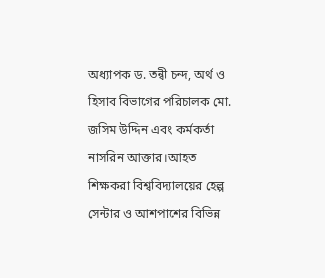অধ্যাপক ড. তন্বী চন্দ, অর্থ ও হিসাব বিভাগের পরিচালক মো. জসিম উদ্দিন এবং কর্মকর্তা নাসরিন আক্তার।আহত শিক্ষকরা বিশ্ববিদ্যালয়ের হেল্প সেন্টার ও আশপাশের বিভিন্ন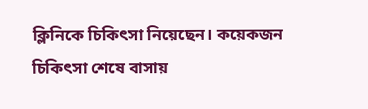ক্লিনিকে চিকিৎসা নিয়েছেন। কয়েকজন চিকিৎসা শেষে বাসায়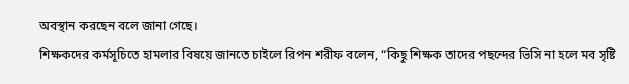অবস্থান করছেন বলে জানা গেছে।
শিক্ষকদের কর্মসূচিতে হামলার বিষয়ে জানতে চাইলে রিপন শরীফ বলেন, “কিছু শিক্ষক তাদের পছন্দের ভিসি না হলে মব সৃষ্টি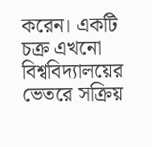করেন। একটি চক্র এখনো বিশ্ববিদ্যালয়ের ভেতরে সক্রিয়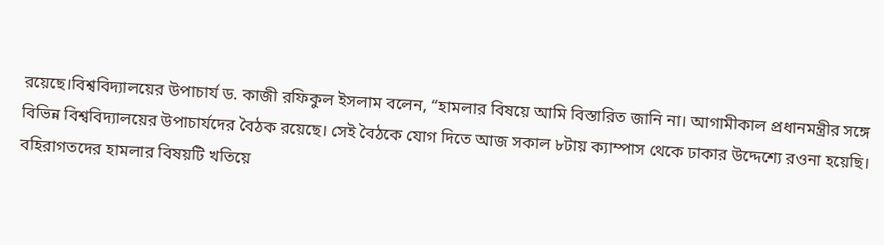রয়েছে।বিশ্ববিদ্যালয়ের উপাচার্য ড. কাজী রফিকুল ইসলাম বলেন, “হামলার বিষয়ে আমি বিস্তারিত জানি না। আগামীকাল প্রধানমন্ত্রীর সঙ্গে বিভিন্ন বিশ্ববিদ্যালয়ের উপাচার্যদের বৈঠক রয়েছে। সেই বৈঠকে যোগ দিতে আজ সকাল ৮টায় ক্যাম্পাস থেকে ঢাকার উদ্দেশ্যে রওনা হয়েছি। বহিরাগতদের হামলার বিষয়টি খতিয়ে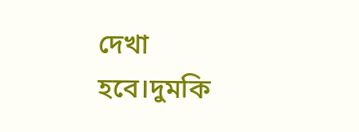দেখা হবে।দুমকি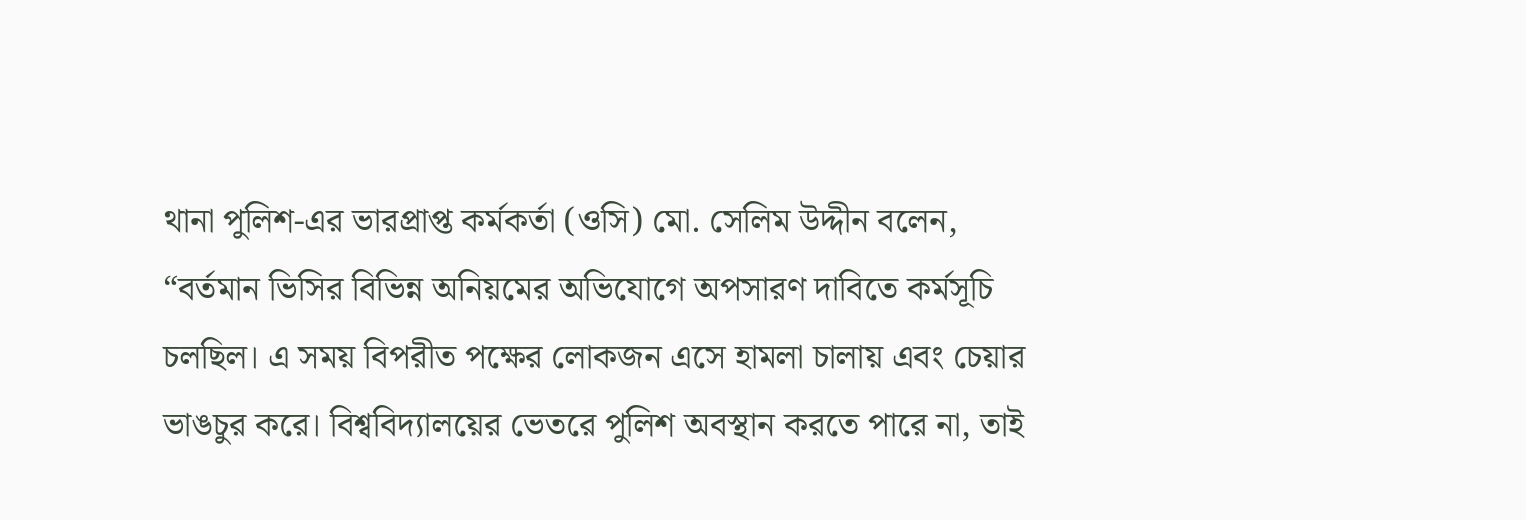থানা পুলিশ-এর ভারপ্রাপ্ত কর্মকর্তা (ওসি) মো. সেলিম উদ্দীন বলেন, “বর্তমান ভিসির বিভিন্ন অনিয়মের অভিযোগে অপসারণ দাবিতে কর্মসূচি চলছিল। এ সময় বিপরীত পক্ষের লোকজন এসে হামলা চালায় এবং চেয়ার ভাঙচুর করে। বিশ্ববিদ্যালয়ের ভেতরে পুলিশ অবস্থান করতে পারে না, তাই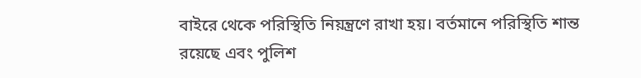বাইরে থেকে পরিস্থিতি নিয়ন্ত্রণে রাখা হয়। বর্তমানে পরিস্থিতি শান্ত রয়েছে এবং পুলিশ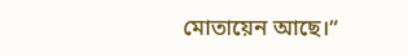মোতায়েন আছে।”